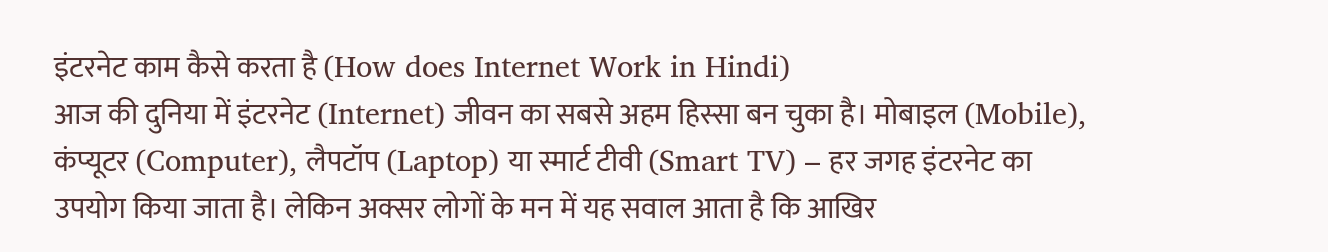इंटरनेट काम कैसे करता है (How does Internet Work in Hindi)
आज की दुनिया में इंटरनेट (Internet) जीवन का सबसे अहम हिस्सा बन चुका है। मोबाइल (Mobile), कंप्यूटर (Computer), लैपटॉप (Laptop) या स्मार्ट टीवी (Smart TV) – हर जगह इंटरनेट का उपयोग किया जाता है। लेकिन अक्सर लोगों के मन में यह सवाल आता है कि आखिर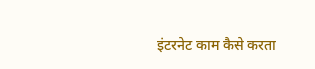इंटरनेट काम कैसे करता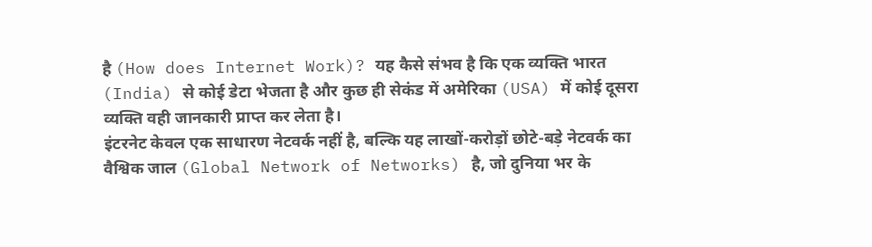है (How does Internet Work)? यह कैसे संभव है कि एक व्यक्ति भारत (India) से कोई डेटा भेजता है और कुछ ही सेकंड में अमेरिका (USA) में कोई दूसरा व्यक्ति वही जानकारी प्राप्त कर लेता है।
इंटरनेट केवल एक साधारण नेटवर्क नहीं है, बल्कि यह लाखों-करोड़ों छोटे-बड़े नेटवर्क का वैश्विक जाल (Global Network of Networks) है, जो दुनिया भर के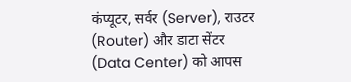कंप्यूटर, सर्वर (Server), राउटर (Router) और डाटा सेंटर (Data Center) को आपस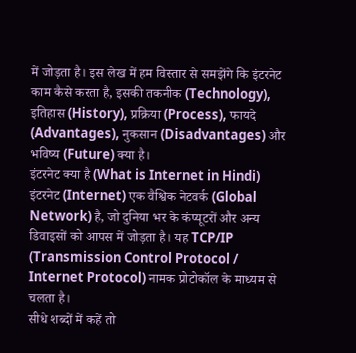में जोड़ता है। इस लेख में हम विस्तार से समझेंगे कि इंटरनेट काम कैसे करता है, इसकी तकनीक (Technology), इतिहास (History), प्रक्रिया (Process), फायदे (Advantages), नुकसान (Disadvantages) और भविष्य (Future) क्या है।
इंटरनेट क्या है (What is Internet in Hindi)
इंटरनेट (Internet) एक वैश्विक नेटवर्क (Global Network) है, जो दुनिया भर के कंप्यूटरों और अन्य डिवाइसों को आपस में जोड़ता है। यह TCP/IP (Transmission Control Protocol / Internet Protocol) नामक प्रोटोकॉल के माध्यम से चलता है।
सीधे शब्दों में कहें तो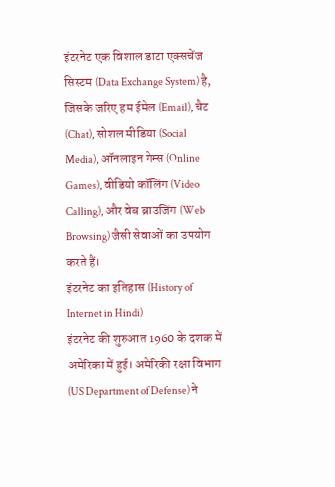इंटरनेट एक विशाल डाटा एक्सचेंज सिस्टम (Data Exchange System) है, जिसके जरिए हम ईमेल (Email), चैट (Chat), सोशल मीडिया (Social Media), ऑनलाइन गेम्स (Online Games), वीडियो कॉलिंग (Video Calling), और वेब ब्राउजिंग (Web Browsing) जैसी सेवाओं का उपयोग करते हैं।
इंटरनेट का इतिहास (History of Internet in Hindi)
इंटरनेट की शुरुआत 1960 के दशक में अमेरिका में हुई। अमेरिकी रक्षा विभाग (US Department of Defense) ने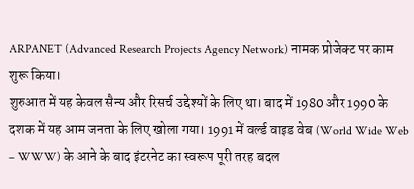ARPANET (Advanced Research Projects Agency Network) नामक प्रोजेक्ट पर काम शुरू किया।
शुरुआत में यह केवल सैन्य और रिसर्च उद्देश्यों के लिए था। बाद में 1980 और 1990 के दशक में यह आम जनता के लिए खोला गया। 1991 में वर्ल्ड वाइड वेब (World Wide Web – WWW) के आने के बाद इंटरनेट का स्वरूप पूरी तरह बदल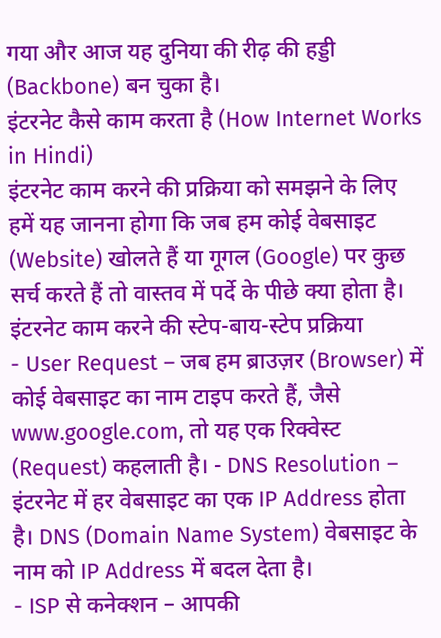गया और आज यह दुनिया की रीढ़ की हड्डी (Backbone) बन चुका है।
इंटरनेट कैसे काम करता है (How Internet Works in Hindi)
इंटरनेट काम करने की प्रक्रिया को समझने के लिए हमें यह जानना होगा कि जब हम कोई वेबसाइट (Website) खोलते हैं या गूगल (Google) पर कुछ सर्च करते हैं तो वास्तव में पर्दे के पीछे क्या होता है।
इंटरनेट काम करने की स्टेप-बाय-स्टेप प्रक्रिया
- User Request – जब हम ब्राउज़र (Browser) में कोई वेबसाइट का नाम टाइप करते हैं, जैसे
www.google.com, तो यह एक रिक्वेस्ट (Request) कहलाती है। - DNS Resolution – इंटरनेट में हर वेबसाइट का एक IP Address होता है। DNS (Domain Name System) वेबसाइट के नाम को IP Address में बदल देता है।
- ISP से कनेक्शन – आपकी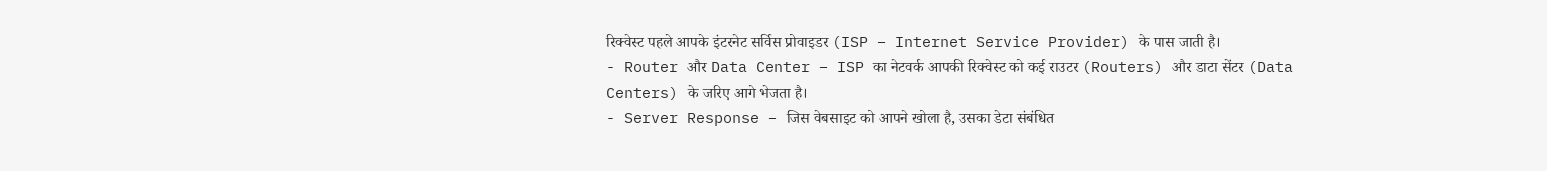रिक्वेस्ट पहले आपके इंटरनेट सर्विस प्रोवाइडर (ISP – Internet Service Provider) के पास जाती है।
- Router और Data Center – ISP का नेटवर्क आपकी रिक्वेस्ट को कई राउटर (Routers) और डाटा सेंटर (Data Centers) के जरिए आगे भेजता है।
- Server Response – जिस वेबसाइट को आपने खोला है, उसका डेटा संबंधित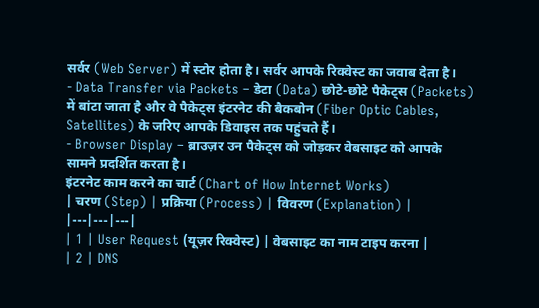सर्वर (Web Server) में स्टोर होता है। सर्वर आपके रिक्वेस्ट का जवाब देता है।
- Data Transfer via Packets – डेटा (Data) छोटे-छोटे पैकेट्स (Packets) में बांटा जाता है और वे पैकेट्स इंटरनेट की बैकबोन (Fiber Optic Cables, Satellites) के जरिए आपके डिवाइस तक पहुंचते हैं।
- Browser Display – ब्राउज़र उन पैकेट्स को जोड़कर वेबसाइट को आपके सामने प्रदर्शित करता है।
इंटरनेट काम करने का चार्ट (Chart of How Internet Works)
| चरण (Step) | प्रक्रिया (Process) | विवरण (Explanation) |
|---|---|---|
| 1 | User Request (यूज़र रिक्वेस्ट) | वेबसाइट का नाम टाइप करना |
| 2 | DNS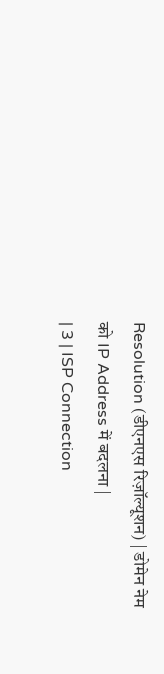Resolution (डीएनएस रिज़ॉल्यूशन) | डोमेन नेम को IP Address में बदलना |
| 3 | ISP Connection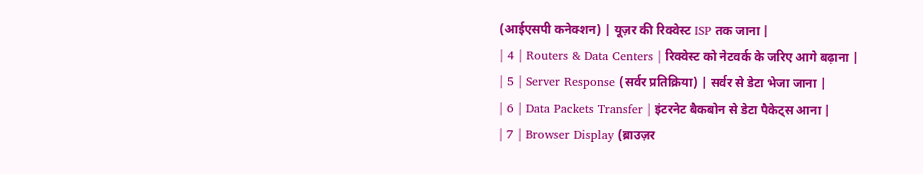(आईएसपी कनेक्शन) | यूज़र की रिक्वेस्ट ISP तक जाना |
| 4 | Routers & Data Centers | रिक्वेस्ट को नेटवर्क के जरिए आगे बढ़ाना |
| 5 | Server Response (सर्वर प्रतिक्रिया) | सर्वर से डेटा भेजा जाना |
| 6 | Data Packets Transfer | इंटरनेट बैकबोन से डेटा पैकेट्स आना |
| 7 | Browser Display (ब्राउज़र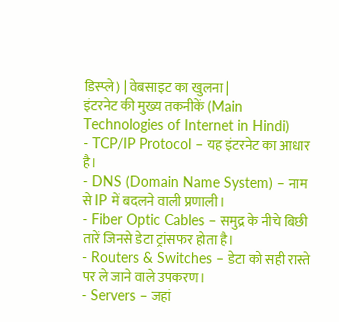डिस्प्ले) | वेबसाइट का खुलना |
इंटरनेट की मुख्य तकनीकें (Main Technologies of Internet in Hindi)
- TCP/IP Protocol – यह इंटरनेट का आधार है।
- DNS (Domain Name System) – नाम से IP में बदलने वाली प्रणाली।
- Fiber Optic Cables – समुद्र के नीचे बिछी तारें जिनसे डेटा ट्रांसफर होता है।
- Routers & Switches – डेटा को सही रास्ते पर ले जाने वाले उपकरण।
- Servers – जहां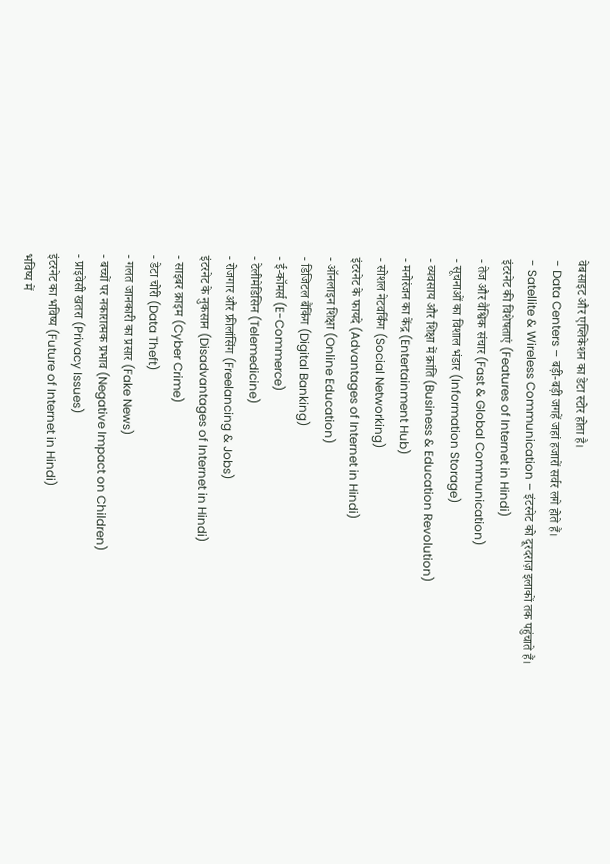वेबसाइट और एप्लिकेशन का डेटा स्टोर होता है।
- Data Centers – बड़ी-बड़ी जगहें जहां हजारों सर्वर लगे होते हैं।
- Satellite & Wireless Communication – इंटरनेट को दूरदराज़ इलाकों तक पहुंचाते हैं।
इंटरनेट की विशेषताएं (Features of Internet in Hindi)
- तेज और वैश्विक संचार (Fast & Global Communication)
- सूचनाओं का विशाल भंडार (Information Storage)
- व्यवसाय और शिक्षा में क्रांति (Business & Education Revolution)
- मनोरंजन का केंद्र (Entertainment Hub)
- सोशल नेटवर्किंग (Social Networking)
इंटरनेट के फायदे (Advantages of Internet in Hindi)
- ऑनलाइन शिक्षा (Online Education)
- डिजिटल बैंकिंग (Digital Banking)
- ई-कॉमर्स (E-Commerce)
- टेलीमेडिसिन (Telemedicine)
- रोजगार और फ्रीलांसिंग (Freelancing & Jobs)
इंटरनेट के नुकसान (Disadvantages of Internet in Hindi)
- साइबर क्राइम (Cyber Crime)
- डेटा चोरी (Data Theft)
- गलत जानकारी का प्रसार (Fake News)
- बच्चों पर नकारात्मक प्रभाव (Negative Impact on Children)
- प्राइवेसी खतरा (Privacy Issues)
इंटरनेट का भविष्य (Future of Internet in Hindi)
भविष्य में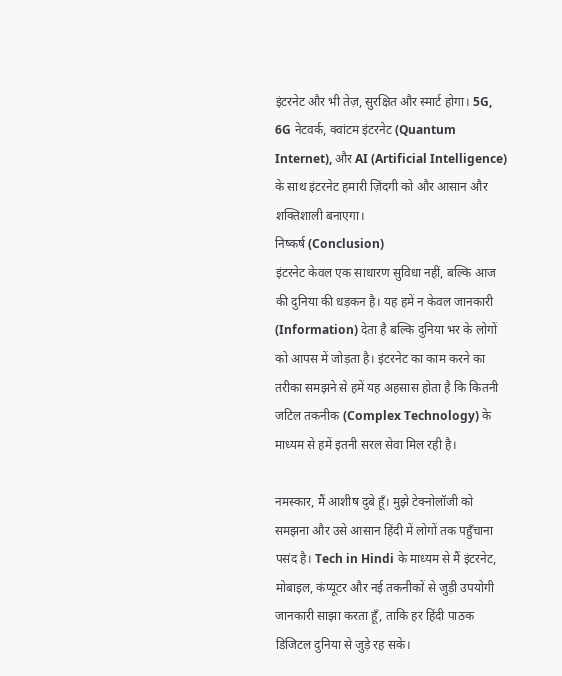इंटरनेट और भी तेज़, सुरक्षित और स्मार्ट होगा। 5G, 6G नेटवर्क, क्वांटम इंटरनेट (Quantum Internet), और AI (Artificial Intelligence) के साथ इंटरनेट हमारी ज़िंदगी को और आसान और शक्तिशाली बनाएगा।
निष्कर्ष (Conclusion)
इंटरनेट केवल एक साधारण सुविधा नहीं, बल्कि आज की दुनिया की धड़कन है। यह हमें न केवल जानकारी (Information) देता है बल्कि दुनिया भर के लोगों को आपस में जोड़ता है। इंटरनेट का काम करने का तरीका समझने से हमें यह अहसास होता है कि कितनी जटिल तकनीक (Complex Technology) के माध्यम से हमें इतनी सरल सेवा मिल रही है।

नमस्कार, मैं आशीष दुबे हूँ। मुझे टेक्नोलॉजी को समझना और उसे आसान हिंदी में लोगों तक पहुँचाना पसंद है। Tech in Hindi के माध्यम से मैं इंटरनेट, मोबाइल, कंप्यूटर और नई तकनीकों से जुड़ी उपयोगी जानकारी साझा करता हूँ, ताकि हर हिंदी पाठक डिजिटल दुनिया से जुड़े रह सके।